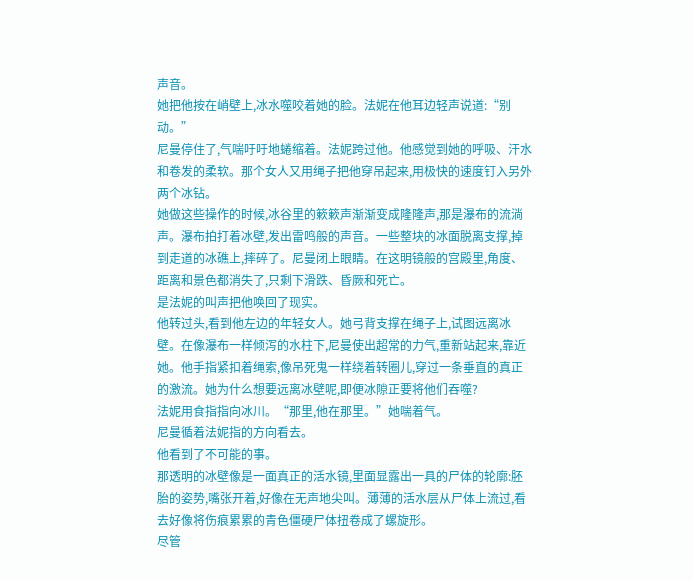声音。
她把他按在峭壁上,冰水噬咬着她的脸。法妮在他耳边轻声说道:“别动。”
尼曼停住了,气喘吁吁地蜷缩着。法妮跨过他。他感觉到她的呼吸、汗水和卷发的柔软。那个女人又用绳子把他穿吊起来,用极快的速度钉入另外两个冰钻。
她做这些操作的时候,冰谷里的簌簌声渐渐变成隆隆声,那是瀑布的流淌声。瀑布拍打着冰壁,发出雷鸣般的声音。一些整块的冰面脱离支撑,掉到走道的冰礁上,摔碎了。尼曼闭上眼睛。在这明镜般的宫殿里,角度、距离和景色都消失了,只剩下滑跌、昏厥和死亡。
是法妮的叫声把他唤回了现实。
他转过头,看到他左边的年轻女人。她弓背支撑在绳子上,试图远离冰壁。在像瀑布一样倾泻的水柱下,尼曼使出超常的力气,重新站起来,靠近她。他手指紧扣着绳索,像吊死鬼一样绕着转圈儿,穿过一条垂直的真正的激流。她为什么想要远离冰壁呢,即便冰隙正要将他们吞噬?
法妮用食指指向冰川。“那里,他在那里。”她喘着气。
尼曼循着法妮指的方向看去。
他看到了不可能的事。
那透明的冰壁像是一面真正的活水镜,里面显露出一具的尸体的轮廓:胚胎的姿势,嘴张开着,好像在无声地尖叫。薄薄的活水层从尸体上流过,看去好像将伤痕累累的青色僵硬尸体扭卷成了螺旋形。
尽管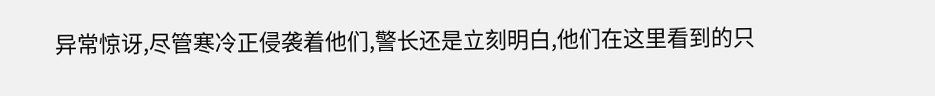异常惊讶,尽管寒冷正侵袭着他们,警长还是立刻明白,他们在这里看到的只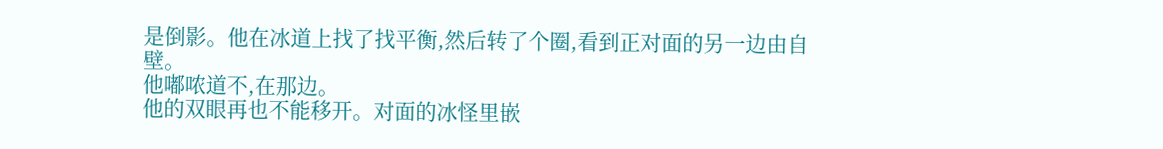是倒影。他在冰道上找了找平衡,然后转了个圈,看到正对面的另一边由自壁。
他嘟哝道不,在那边。
他的双眼再也不能移开。对面的冰怪里嵌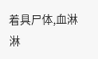着具尸体,血淋淋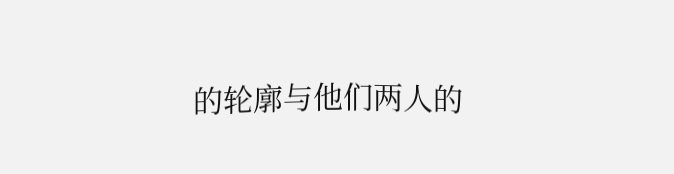的轮廓与他们两人的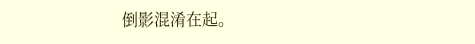倒影混淆在起。